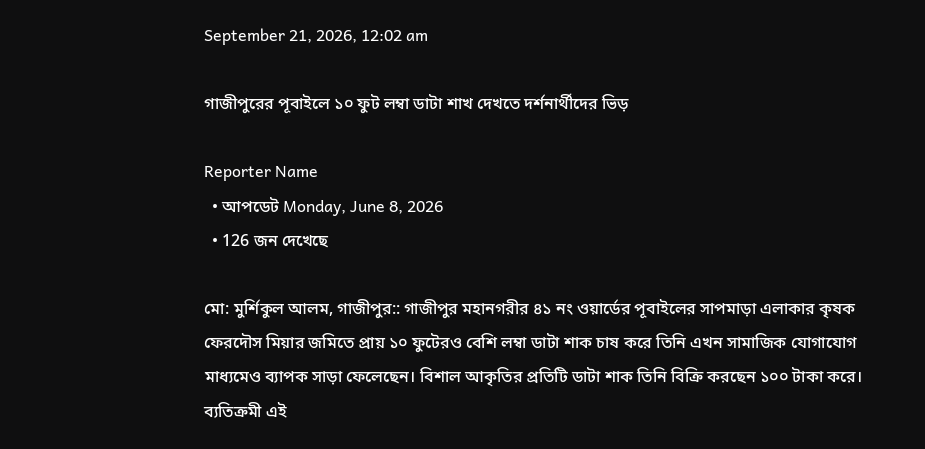September 21, 2026, 12:02 am

গাজীপুরের পূবাইলে ১০ ফুট লম্বা ডাটা শাখ দেখতে দর্শনার্থীদের ভিড়

Reporter Name
  • আপডেট Monday, June 8, 2026
  • 126 জন দেখেছে

মো: মুর্শিকুল আলম, গাজীপুর:: গাজীপুর মহানগরীর ৪১ নং ওয়ার্ডের পূবাইলের সাপমাড়া এলাকার কৃষক ফেরদৌস মিয়ার জমিতে প্রায় ১০ ফুটেরও বেশি লম্বা ডাটা শাক চাষ করে তিনি এখন সামাজিক যোগাযোগ মাধ্যমেও ব্যাপক সাড়া ফেলেছেন। বিশাল আকৃতির প্রতিটি ডাটা শাক তিনি বিক্রি করছেন ১০০ টাকা করে। ব্যতিক্রমী এই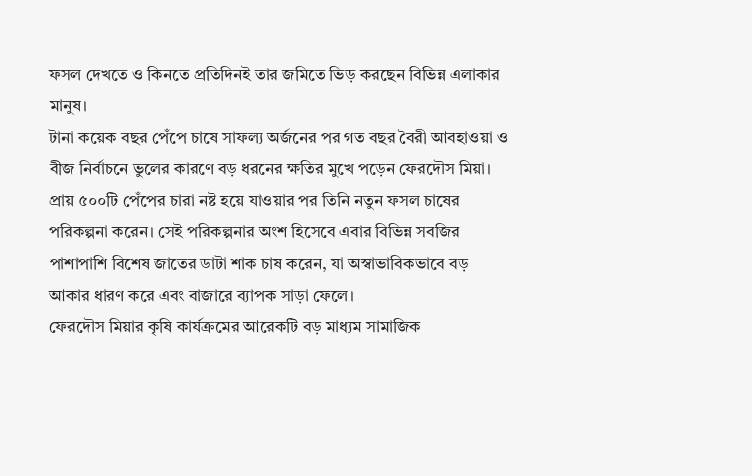ফসল দেখতে ও কিনতে প্রতিদিনই তার জমিতে ভিড় করছেন বিভিন্ন এলাকার মানুষ।
টানা কয়েক বছর পেঁপে চাষে সাফল্য অর্জনের পর গত বছর বৈরী আবহাওয়া ও বীজ নির্বাচনে ভুলের কারণে বড় ধরনের ক্ষতির মুখে পড়েন ফেরদৌস মিয়া। প্রায় ৫০০টি পেঁপের চারা নষ্ট হয়ে যাওয়ার পর তিনি নতুন ফসল চাষের পরিকল্পনা করেন। সেই পরিকল্পনার অংশ হিসেবে এবার বিভিন্ন সবজির পাশাপাশি বিশেষ জাতের ডাটা শাক চাষ করেন, যা অস্বাভাবিকভাবে বড় আকার ধারণ করে এবং বাজারে ব্যাপক সাড়া ফেলে।
ফেরদৌস মিয়ার কৃষি কার্যক্রমের আরেকটি বড় মাধ্যম সামাজিক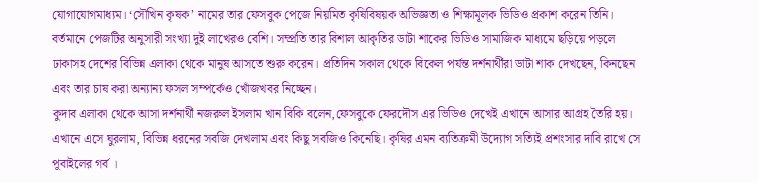যোগাযোগমাধ্যম। ‘সৌখিন কৃষক’ নামের তার ফেসবুক পেজে নিয়মিত কৃষিবিষয়ক অভিজ্ঞতা ও শিক্ষামূলক ভিডিও প্রকাশ করেন তিনি। বর্তমানে পেজটির অনুসারী সংখ্যা দুই লাখেরও বেশি। সম্প্রতি তার বিশাল আকৃতির ডাটা শাকের ভিডিও সামাজিক মাধ্যমে ছড়িয়ে পড়লে ঢাকাসহ দেশের বিভিন্ন এলাকা থেকে মানুষ আসতে শুরু করেন। প্রতিদিন সকাল থেকে বিকেল পর্যন্ত দর্শনার্থীরা ডাটা শাক দেখছেন, কিনছেন এবং তার চাষ করা অন্যান্য ফসল সম্পর্কেও খোঁজখবর নিচ্ছেন।
কুদাব এলাকা থেকে আসা দর্শনার্থী নজরুল ইসলাম খান বিকি বলেন,ফেসবুকে ফেরদৌস এর ভিডিও দেখেই এখানে আসার আগ্রহ তৈরি হয়। এখানে এসে ঘুরলাম, বিভিন্ন ধরনের সবজি দেখলাম এবং কিছু সবজিও কিনেছি। কৃষির এমন ব্যতিক্রমী উদ্যোগ সত্যিই প্রশংসার দাবি রাখে সে পূবাইলের গর্ব ।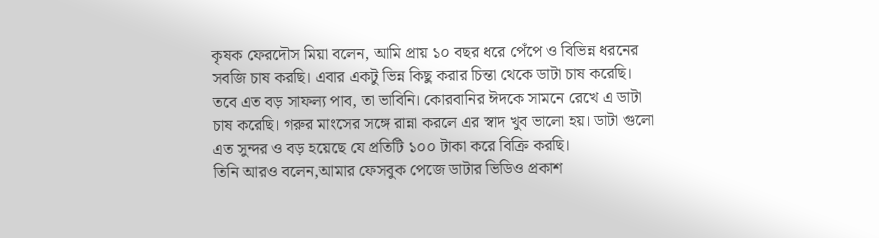কৃষক ফেরদৌস মিয়া বলেন, আমি প্রায় ১০ বছর ধরে পেঁপে ও বিভিন্ন ধরনের সবজি চাষ করছি। এবার একটু ভিন্ন কিছু করার চিন্তা থেকে ডাটা চাষ করেছি। তবে এত বড় সাফল্য পাব, তা ভাবিনি। কোরবানির ঈদকে সামনে রেখে এ ডাটা চাষ করেছি। গরুর মাংসের সঙ্গে রান্না করলে এর স্বাদ খুব ভালো হয়। ডাটা গুলো এত সুন্দর ও বড় হয়েছে যে প্রতিটি ১০০ টাকা করে বিক্রি করছি।
তিনি আরও বলেন,আমার ফেসবুক পেজে ডাটার ভিডিও প্রকাশ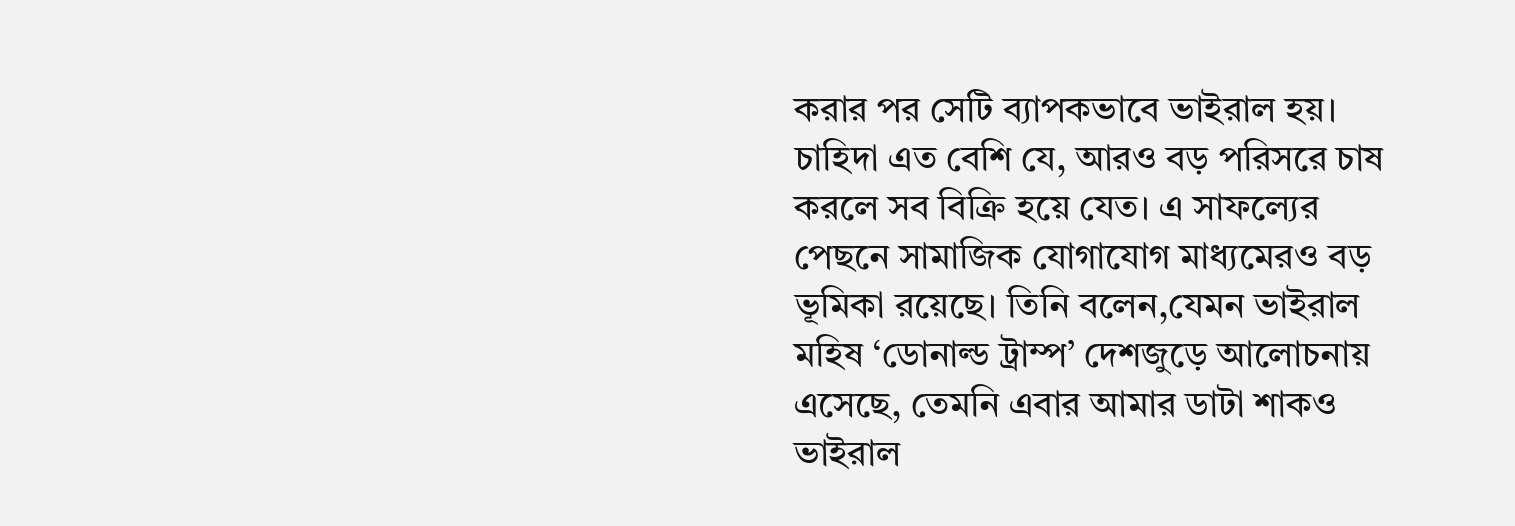করার পর সেটি ব্যাপকভাবে ভাইরাল হয়। চাহিদা এত বেশি যে, আরও বড় পরিসরে চাষ করলে সব বিক্রি হয়ে যেত। এ সাফল্যের পেছনে সামাজিক যোগাযোগ মাধ্যমেরও বড় ভূমিকা রয়েছে। তিনি বলেন,যেমন ভাইরাল মহিষ ‘ডোনাল্ড ট্রাম্প’ দেশজুড়ে আলোচনায় এসেছে, তেমনি এবার আমার ডাটা শাকও ভাইরাল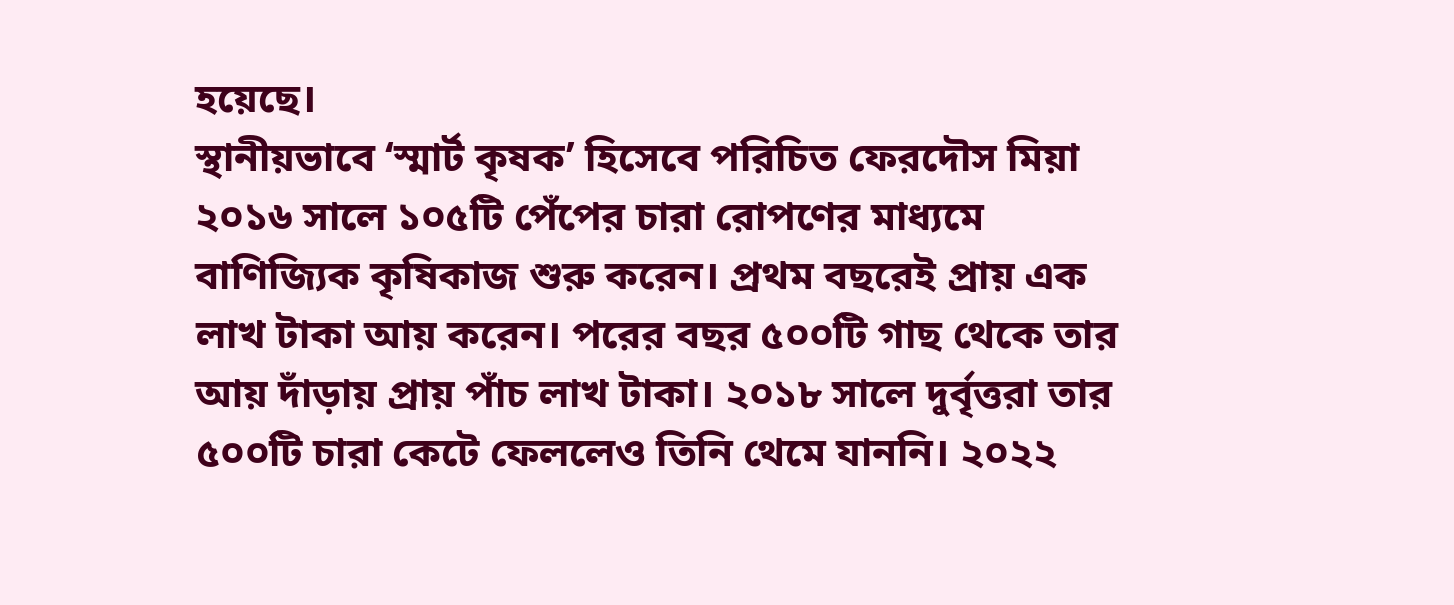হয়েছে।
স্থানীয়ভাবে ‘স্মার্ট কৃষক’ হিসেবে পরিচিত ফেরদৌস মিয়া ২০১৬ সালে ১০৫টি পেঁপের চারা রোপণের মাধ্যমে বাণিজ্যিক কৃষিকাজ শুরু করেন। প্রথম বছরেই প্রায় এক লাখ টাকা আয় করেন। পরের বছর ৫০০টি গাছ থেকে তার আয় দাঁড়ায় প্রায় পাঁচ লাখ টাকা। ২০১৮ সালে দুর্বৃত্তরা তার ৫০০টি চারা কেটে ফেললেও তিনি থেমে যাননি। ২০২২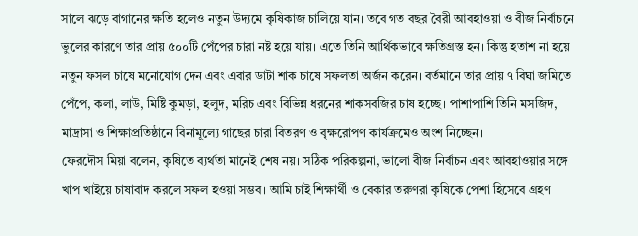সালে ঝড়ে বাগানের ক্ষতি হলেও নতুন উদ্যমে কৃষিকাজ চালিয়ে যান। তবে গত বছর বৈরী আবহাওয়া ও বীজ নির্বাচনে ভুলের কারণে তার প্রায় ৫০০টি পেঁপের চারা নষ্ট হয়ে যায়। এতে তিনি আর্থিকভাবে ক্ষতিগ্রস্ত হন। কিন্তু হতাশ না হয়ে নতুন ফসল চাষে মনোযোগ দেন এবং এবার ডাটা শাক চাষে সফলতা অর্জন করেন। বর্তমানে তার প্রায় ৭ বিঘা জমিতে পেঁপে, কলা, লাউ, মিষ্টি কুমড়া, হলুদ, মরিচ এবং বিভিন্ন ধরনের শাকসবজির চাষ হচ্ছে। পাশাপাশি তিনি মসজিদ, মাদ্রাসা ও শিক্ষাপ্রতিষ্ঠানে বিনামূল্যে গাছের চারা বিতরণ ও বৃক্ষরোপণ কার্যক্রমেও অংশ নিচ্ছেন।
ফেরদৌস মিয়া বলেন, কৃষিতে ব্যর্থতা মানেই শেষ নয়। সঠিক পরিকল্পনা, ভালো বীজ নির্বাচন এবং আবহাওয়ার সঙ্গে খাপ খাইয়ে চাষাবাদ করলে সফল হওয়া সম্ভব। আমি চাই শিক্ষার্থী ও বেকার তরুণরা কৃষিকে পেশা হিসেবে গ্রহণ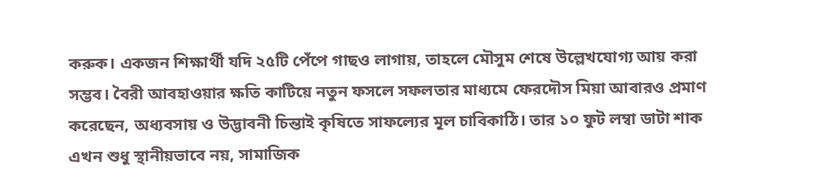করুক। একজন শিক্ষার্থী যদি ২৫টি পেঁপে গাছও লাগায়, তাহলে মৌসুম শেষে উল্লেখযোগ্য আয় করা সম্ভব। বৈরী আবহাওয়ার ক্ষতি কাটিয়ে নতুন ফসলে সফলতার মাধ্যমে ফেরদৌস মিয়া আবারও প্রমাণ করেছেন, অধ্যবসায় ও উদ্ভাবনী চিন্তাই কৃষিতে সাফল্যের মূল চাবিকাঠি। তার ১০ ফুট লম্বা ডাটা শাক এখন শুধু স্থানীয়ভাবে নয়, সামাজিক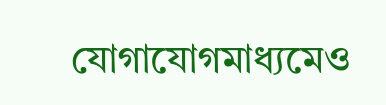যোগাযোগমাধ্যমেও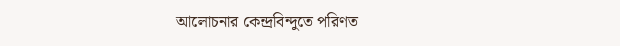আলোচনার কেন্দ্রবিন্দুতে পরিণত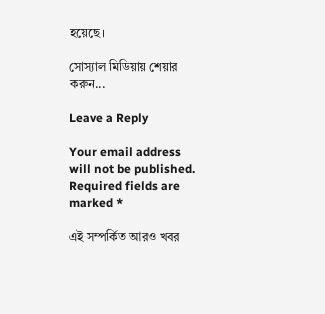হয়েছে।

সোস্যাল মিডিয়ায় শেয়ার করুন...

Leave a Reply

Your email address will not be published. Required fields are marked *

এই সম্পর্কিত আরও খবর